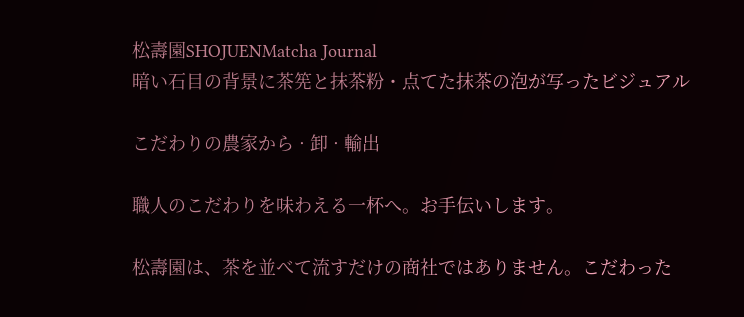松壽園SHOJUENMatcha Journal
暗い石目の背景に茶筅と抹茶粉・点てた抹茶の泡が写ったビジュアル

こだわりの農家から · 卸 · 輸出

職人のこだわりを味わえる一杯へ。お手伝いします。

松壽園は、茶を並べて流すだけの商社ではありません。こだわった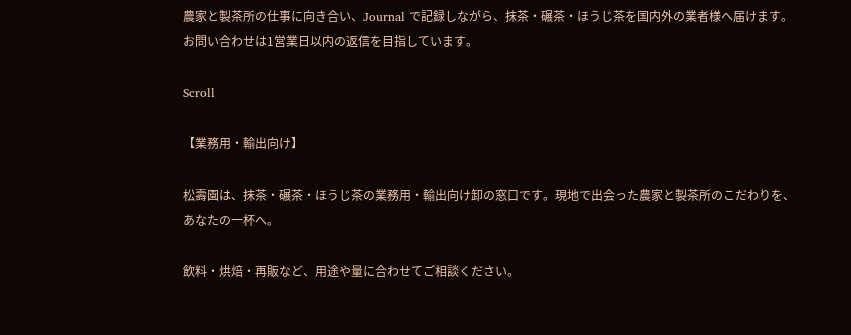農家と製茶所の仕事に向き合い、Journal で記録しながら、抹茶・碾茶・ほうじ茶を国内外の業者様へ届けます。お問い合わせは1営業日以内の返信を目指しています。

Scroll

【業務用・輸出向け】

松壽園は、抹茶・碾茶・ほうじ茶の業務用・輸出向け卸の窓口です。現地で出会った農家と製茶所のこだわりを、あなたの一杯へ。

飲料・烘焙・再販など、用途や量に合わせてご相談ください。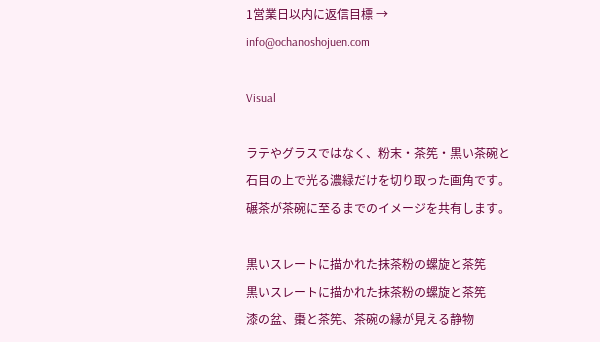1営業日以内に返信目標 → info@ochanoshojuen.com

Visual

ラテやグラスではなく、粉末・茶筅・黒い茶碗と石目の上で光る濃緑だけを切り取った画角です。碾茶が茶碗に至るまでのイメージを共有します。

黒いスレートに描かれた抹茶粉の螺旋と茶筅
黒いスレートに描かれた抹茶粉の螺旋と茶筅
漆の盆、棗と茶筅、茶碗の縁が見える静物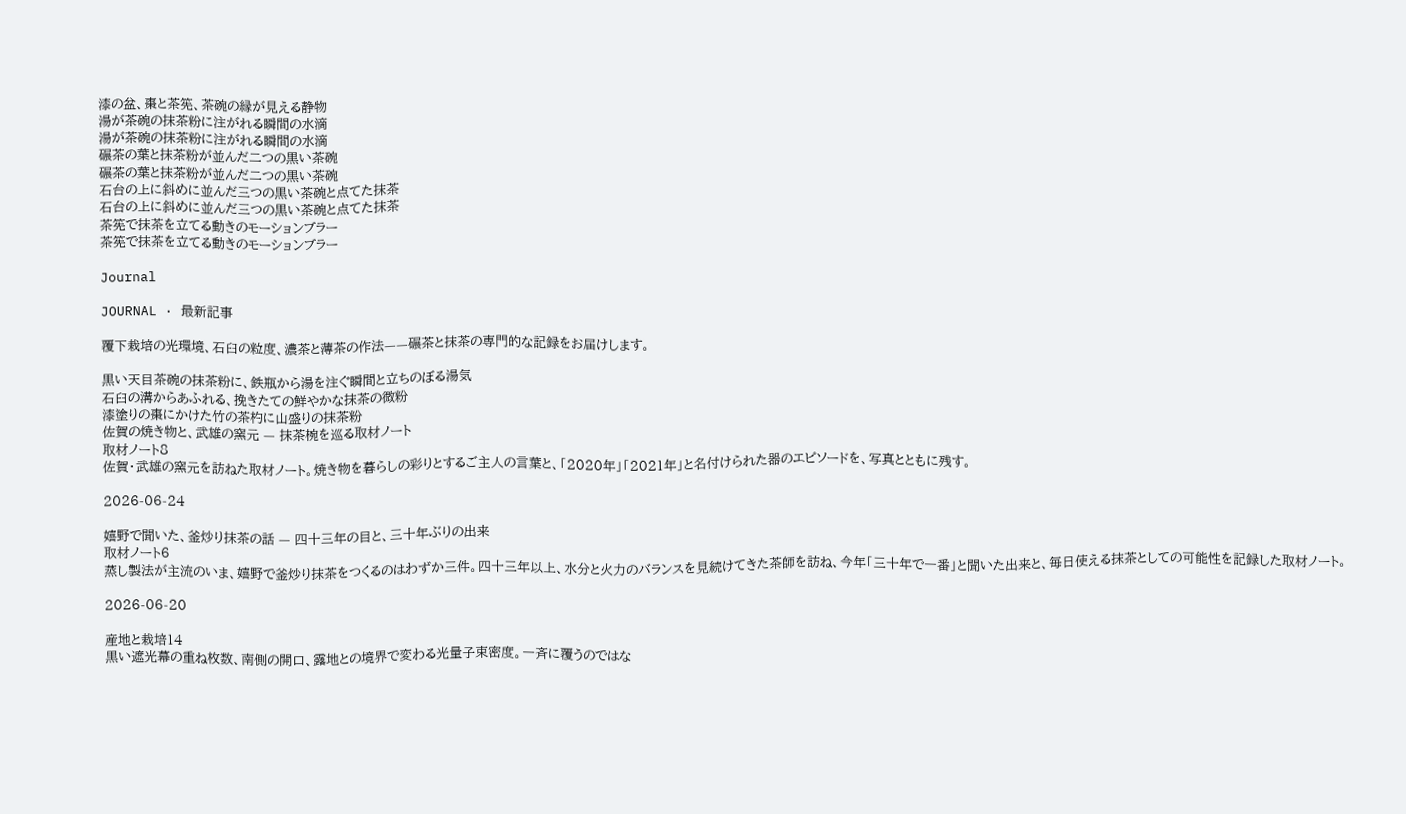漆の盆、棗と茶筅、茶碗の縁が見える静物
湯が茶碗の抹茶粉に注がれる瞬間の水滴
湯が茶碗の抹茶粉に注がれる瞬間の水滴
碾茶の葉と抹茶粉が並んだ二つの黒い茶碗
碾茶の葉と抹茶粉が並んだ二つの黒い茶碗
石台の上に斜めに並んだ三つの黒い茶碗と点てた抹茶
石台の上に斜めに並んだ三つの黒い茶碗と点てた抹茶
茶筅で抹茶を立てる動きのモーションブラー
茶筅で抹茶を立てる動きのモーションブラー

Journal

JOURNAL · 最新記事

覆下栽培の光環境、石臼の粒度、濃茶と薄茶の作法——碾茶と抹茶の専門的な記録をお届けします。

黒い天目茶碗の抹茶粉に、鉄瓶から湯を注ぐ瞬間と立ちのぼる湯気
石臼の溝からあふれる、挽きたての鮮やかな抹茶の微粉
漆塗りの棗にかけた竹の茶杓に山盛りの抹茶粉
佐賀の焼き物と、武雄の窯元 — 抹茶椀を巡る取材ノート
取材ノート8
佐賀・武雄の窯元を訪ねた取材ノート。焼き物を暮らしの彩りとするご主人の言葉と、「2020年」「2021年」と名付けられた器のエピソードを、写真とともに残す。

2026-06-24

嬉野で聞いた、釜炒り抹茶の話 — 四十三年の目と、三十年ぶりの出来
取材ノート6
蒸し製法が主流のいま、嬉野で釜炒り抹茶をつくるのはわずか三件。四十三年以上、水分と火力のバランスを見続けてきた茶師を訪ね、今年「三十年で一番」と聞いた出来と、毎日使える抹茶としての可能性を記録した取材ノート。

2026-06-20

産地と栽培14
黒い遮光幕の重ね枚数、南側の開口、露地との境界で変わる光量子束密度。一斉に覆うのではな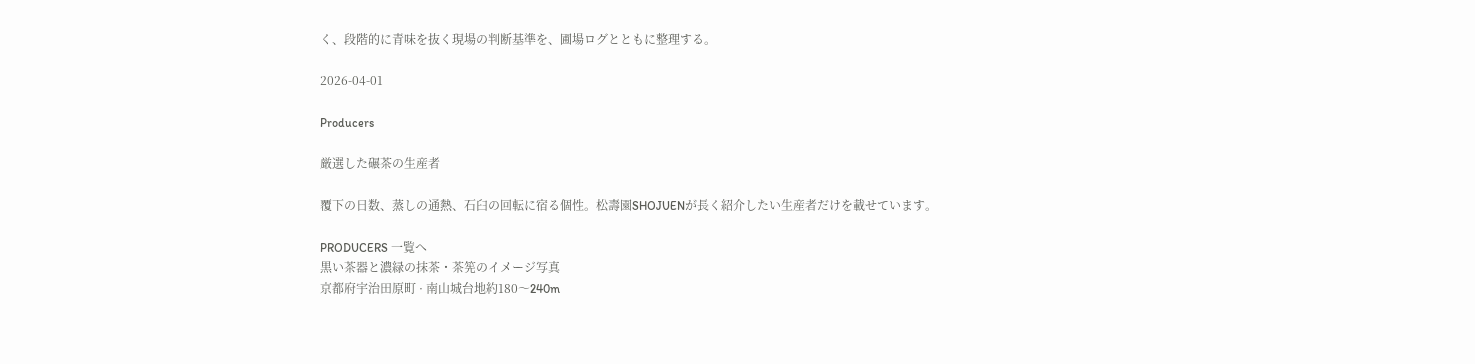く、段階的に青味を抜く現場の判断基準を、圃場ログとともに整理する。

2026-04-01

Producers

厳選した碾茶の生産者

覆下の日数、蒸しの通熱、石臼の回転に宿る個性。松壽園SHOJUENが長く紹介したい生産者だけを載せています。

PRODUCERS 一覧へ
黒い茶器と濃緑の抹茶・茶筅のイメージ写真
京都府宇治田原町 · 南山城台地約180〜240m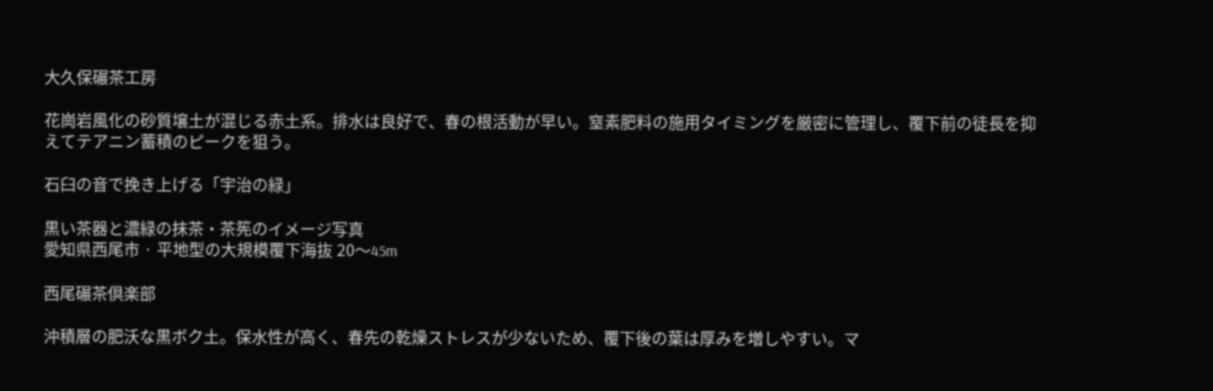大久保碾茶工房

花崗岩風化の砂質壌土が混じる赤土系。排水は良好で、春の根活動が早い。窒素肥料の施用タイミングを厳密に管理し、覆下前の徒長を抑えてテアニン蓄積のピークを狙う。

石臼の音で挽き上げる「宇治の緑」

黒い茶器と濃緑の抹茶・茶筅のイメージ写真
愛知県西尾市 · 平地型の大規模覆下海抜 20〜45m

西尾碾茶倶楽部

沖積層の肥沃な黒ボク土。保水性が高く、春先の乾燥ストレスが少ないため、覆下後の葉は厚みを増しやすい。マ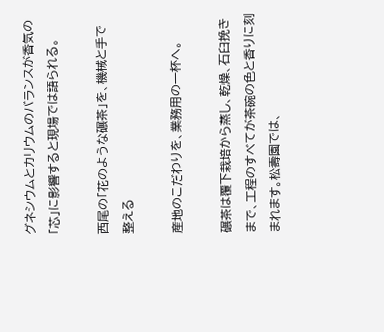グネシウムとカリウムのバランスが香気の「芯」に影響すると現場では語られる。

西尾の「花のような碾茶」を、機械と手で整える

産地のこだわりを、業務用の一杯へ。

碾茶は覆下栽培から蒸し、乾燥、石臼挽きまで、工程のすべてが茶碗の色と香りに刻まれます。松壽園では、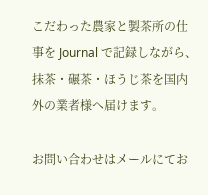こだわった農家と製茶所の仕事を Journal で記録しながら、抹茶・碾茶・ほうじ茶を国内外の業者様へ届けます。

お問い合わせはメールにてお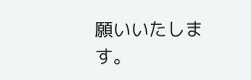願いいたします。